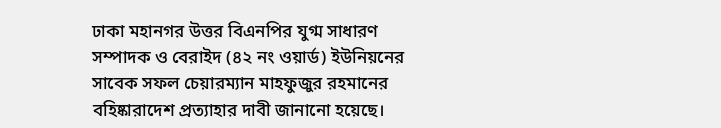ঢাকা মহানগর উত্তর বিএনপির যুগ্ম সাধারণ সম্পাদক ও বেরাইদ (৪২ নং ওয়ার্ড) ইউনিয়নের সাবেক সফল চেয়ারম্যান মাহফুজুর রহমানের বহিষ্কারাদেশ প্রত্যাহার দাবী জানানো হয়েছে।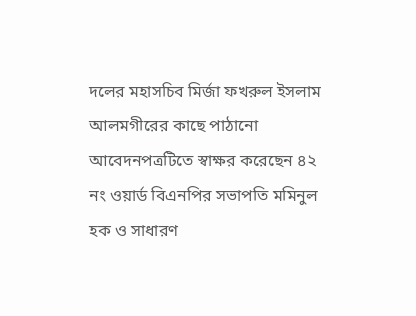দলের মহাসচিব মির্জা ফখরুল ইসলাম আলমগীরের কাছে পাঠানো আবেদনপত্রটিতে স্বাক্ষর করেছেন ৪২ নং ওয়ার্ড বিএনপির সভাপতি মমিনুল হক ও সাধারণ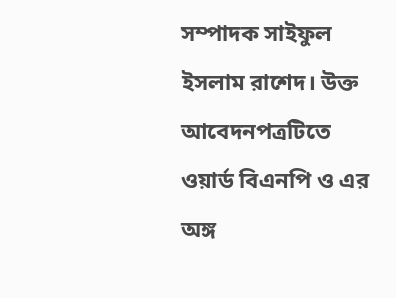সম্পাদক সাইফুল ইসলাম রাশেদ। উক্ত আবেদনপত্রটিতে ওয়ার্ড বিএনপি ও এর অঙ্গ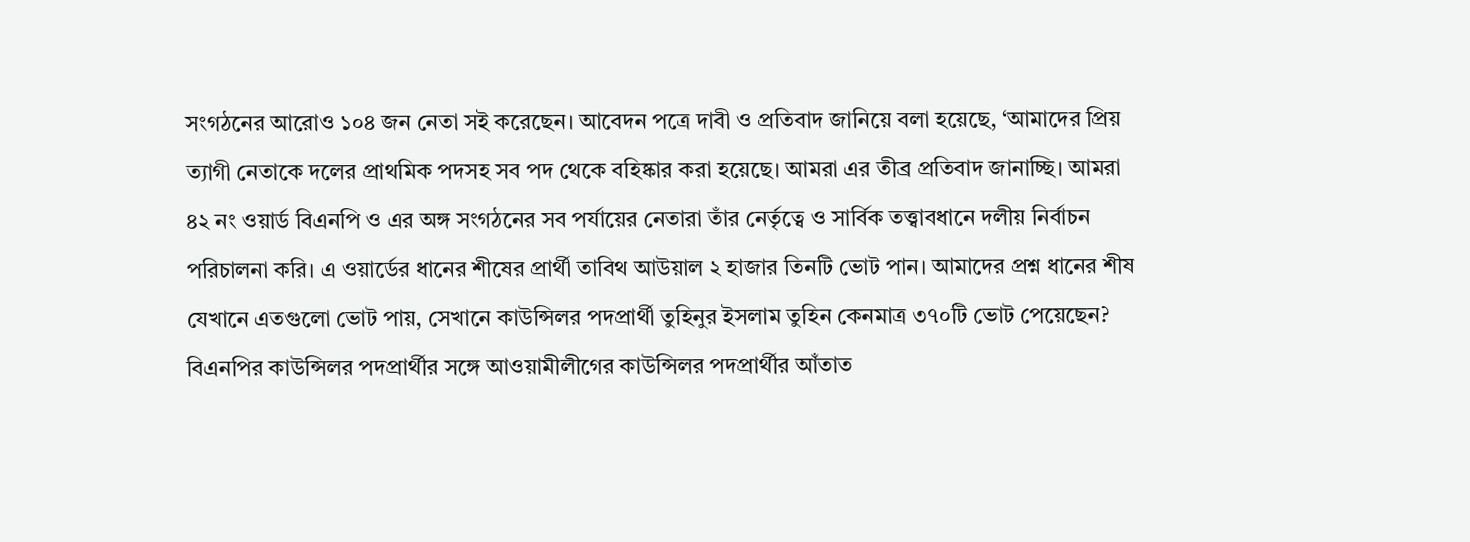সংগঠনের আরোও ১০৪ জন নেতা সই করেছেন। আবেদন পত্রে দাবী ও প্রতিবাদ জানিয়ে বলা হয়েছে, ‘আমাদের প্রিয় ত্যাগী নেতাকে দলের প্রাথমিক পদসহ সব পদ থেকে বহিষ্কার করা হয়েছে। আমরা এর তীব্র প্রতিবাদ জানাচ্ছি। আমরা ৪২ নং ওয়ার্ড বিএনপি ও এর অঙ্গ সংগঠনের সব পর্যায়ের নেতারা তাঁর নের্তৃত্বে ও সার্বিক তত্ত্বাবধানে দলীয় নির্বাচন পরিচালনা করি। এ ওয়ার্ডের ধানের শীষের প্রার্থী তাবিথ আউয়াল ২ হাজার তিনটি ভোট পান। আমাদের প্রশ্ন ধানের শীষ যেখানে এতগুলো ভোট পায়, সেখানে কাউন্সিলর পদপ্রার্থী তুহিনুর ইসলাম তুহিন কেনমাত্র ৩৭০টি ভোট পেয়েছেন? বিএনপির কাউন্সিলর পদপ্রার্থীর সঙ্গে আওয়ামীলীগের কাউন্সিলর পদপ্রার্থীর আঁতাত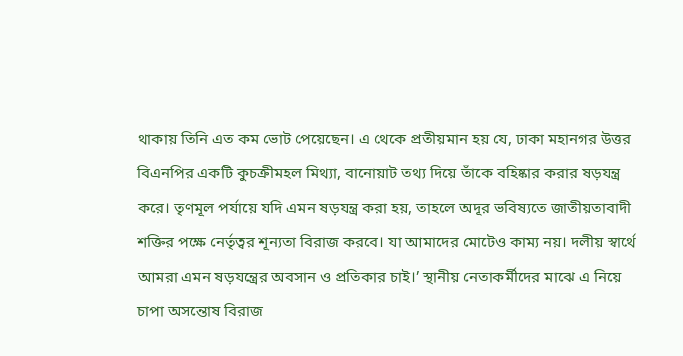থাকায় তিনি এত কম ভোট পেয়েছেন। এ থেকে প্রতীয়মান হয় যে, ঢাকা মহানগর উত্তর বিএনপির একটি কুচক্রীমহল মিথ্যা, বানোয়াট তথ্য দিয়ে তাঁকে বহিষ্কার করার ষড়যন্ত্র করে। তৃণমূল পর্যায়ে যদি এমন ষড়যন্ত্র করা হয়, তাহলে অদূর ভবিষ্যতে জাতীয়তাবাদী শক্তির পক্ষে নের্তৃত্বর শূন্যতা বিরাজ করবে। যা আমাদের মোটেও কাম্য নয়। দলীয় স্বার্থে আমরা এমন ষড়যন্ত্রের অবসান ও প্রতিকার চাই।’ স্থানীয় নেতাকর্মীদের মাঝে এ নিয়ে চাপা অসন্তোষ বিরাজ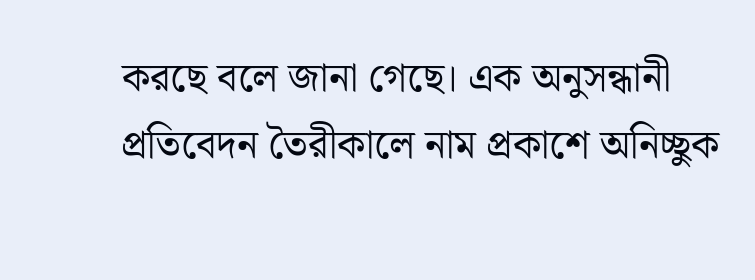করছে বলে জানা গেছে। এক অনুসন্ধানী প্রতিবেদন তৈরীকালে নাম প্রকাশে অনিচ্ছুক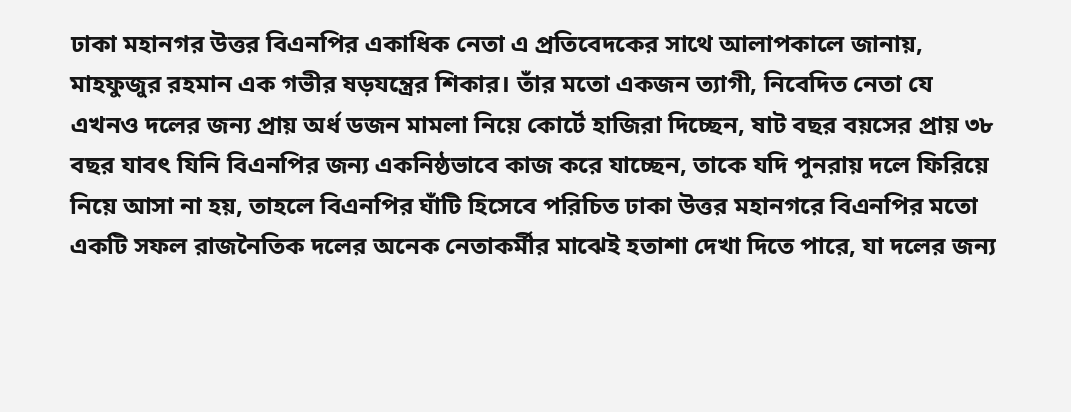ঢাকা মহানগর উত্তর বিএনপির একাধিক নেতা এ প্রতিবেদকের সাথে আলাপকালে জানায়, মাহফুজুর রহমান এক গভীর ষড়যন্ত্রের শিকার। তাঁর মতো একজন ত্যাগী, নিবেদিত নেতা যে এখনও দলের জন্য প্রায় অর্ধ ডজন মামলা নিয়ে কোর্টে হাজিরা দিচ্ছেন, ষাট বছর বয়সের প্রায় ৩৮ বছর যাবৎ যিনি বিএনপির জন্য একনিষ্ঠভাবে কাজ করে যাচ্ছেন, তাকে যদি পুনরায় দলে ফিরিয়ে নিয়ে আসা না হয়, তাহলে বিএনপির ঘাঁটি হিসেবে পরিচিত ঢাকা উত্তর মহানগরে বিএনপির মতো একটি সফল রাজনৈতিক দলের অনেক নেতাকর্মীর মাঝেই হতাশা দেখা দিতে পারে, যা দলের জন্য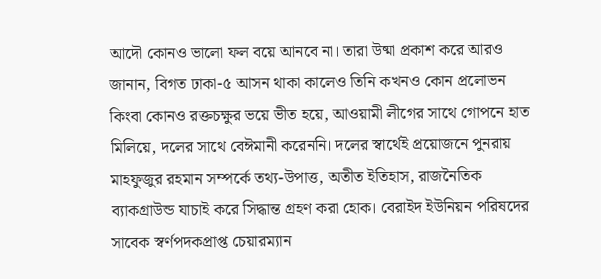আদৌ কোনও ভালো ফল বয়ে আনবে না। তারা উষ্মা প্রকাশ করে আরও জানান, বিগত ঢাকা-৫ আসন থাকা কালেও তিনি কখনও কোন প্রলোভন কিংবা কোনও রক্তচক্ষুর ভয়ে ভীত হয়ে, আওয়ামী লীগের সাথে গোপনে হাত মিলিয়ে, দলের সাথে বেঈমানী করেননি। দলের স্বার্থেই প্রয়োজনে পুনরায় মাহফুজুর রহমান সম্পর্কে তথ্য-উপাত্ত, অতীত ইতিহাস, রাজনৈতিক ব্যাকগ্রাউন্ড যাচাই করে সিদ্ধান্ত গ্রহণ করা হোক। বেরাইদ ইউনিয়ন পরিষদের সাবেক স্বর্ণপদকপ্রাপ্ত চেয়ারম্যান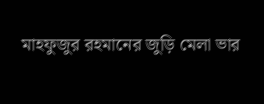মাহফুজুর রহমানের জুড়ি মেলা ভার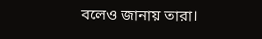বলেও জানায় তারা।